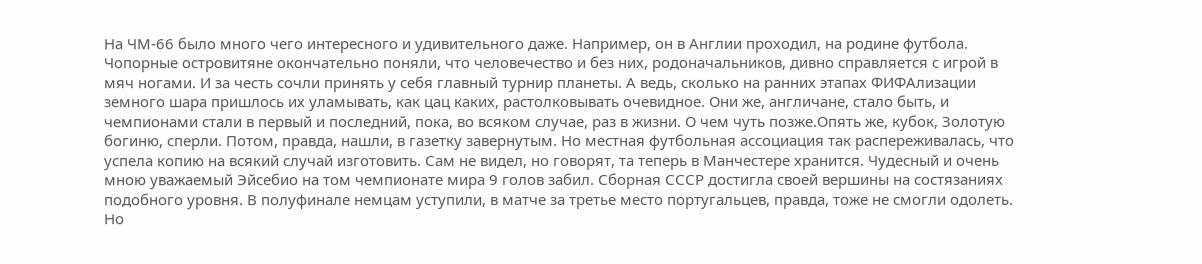На ЧМ-66 было много чего интересного и удивительного даже. Например, он в Англии проходил, на родине футбола. Чопорные островитяне окончательно поняли, что человечество и без них, родоначальников, дивно справляется с игрой в мяч ногами. И за честь сочли принять у себя главный турнир планеты. А ведь, сколько на ранних этапах ФИФАлизации земного шара пришлось их уламывать, как цац каких, растолковывать очевидное. Они же, англичане, стало быть, и чемпионами стали в первый и последний, пока, во всяком случае, раз в жизни. О чем чуть позже.Опять же, кубок, Золотую богиню, сперли. Потом, правда, нашли, в газетку завернутым. Но местная футбольная ассоциация так распереживалась, что успела копию на всякий случай изготовить. Сам не видел, но говорят, та теперь в Манчестере хранится. Чудесный и очень мною уважаемый Эйсебио на том чемпионате мира 9 голов забил. Сборная СССР достигла своей вершины на состязаниях подобного уровня. В полуфинале немцам уступили, в матче за третье место португальцев, правда, тоже не смогли одолеть. Но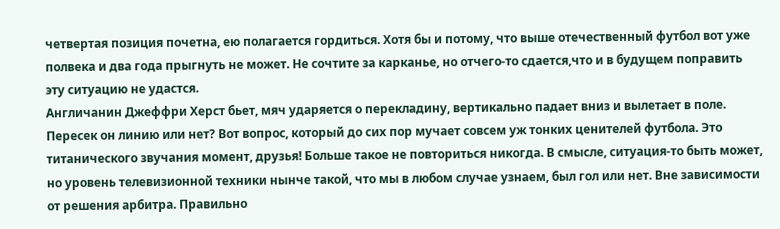четвертая позиция почетна, ею полагается гордиться. Хотя бы и потому, что выше отечественный футбол вот уже полвека и два года прыгнуть не может. Не сочтите за карканье, но отчего-то сдается,что и в будущем поправить эту ситуацию не удастся.
Англичанин Джеффри Херст бьет, мяч ударяется о перекладину, вертикально падает вниз и вылетает в поле. Пересек он линию или нет? Вот вопрос, который до сих пор мучает совсем уж тонких ценителей футбола. Это титанического звучания момент, друзья! Больше такое не повториться никогда. В смысле, ситуация-то быть может, но уровень телевизионной техники нынче такой, что мы в любом случае узнаем, был гол или нет. Вне зависимости от решения арбитра. Правильно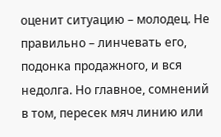оценит ситуацию – молодец. Не правильно – линчевать его, подонка продажного, и вся недолга. Но главное, сомнений в том, пересек мяч линию или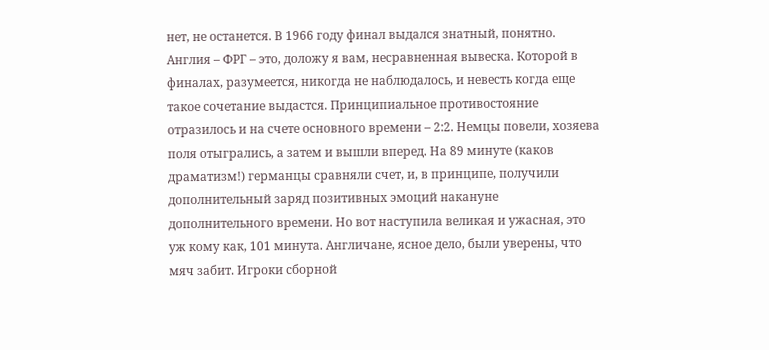нет, не останется. В 1966 году финал выдался знатный, понятно. Англия – ФРГ – это, доложу я вам, несравненная вывеска. Которой в финалах, разумеется, никогда не наблюдалось, и невесть когда еще такое сочетание выдастся. Принципиальное противостояние отразилось и на счете основного времени – 2:2. Немцы повели, хозяева поля отыгрались, а затем и вышли вперед. На 89 минуте (каков драматизм!) германцы сравняли счет, и, в принципе, получили дополнительный заряд позитивных эмоций накануне дополнительного времени. Но вот наступила великая и ужасная, это уж кому как, 101 минута. Англичане, ясное дело, были уверены, что мяч забит. Игроки сборной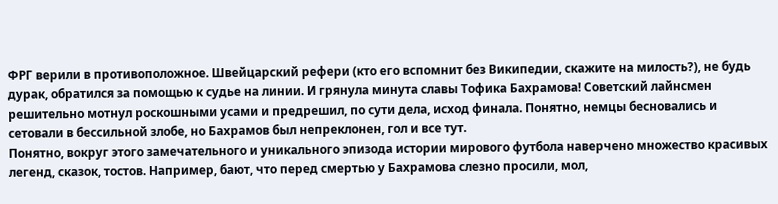ФРГ верили в противоположное. Швейцарский рефери (кто его вспомнит без Википедии, скажите на милость?), не будь дурак, обратился за помощью к судье на линии. И грянула минута славы Тофика Бахрамова! Советский лайнсмен решительно мотнул роскошными усами и предрешил, по сути дела, исход финала. Понятно, немцы бесновались и сетовали в бессильной злобе, но Бахрамов был непреклонен, гол и все тут.
Понятно, вокруг этого замечательного и уникального эпизода истории мирового футбола наверчено множество красивых легенд, сказок, тостов. Например, бают, что перед смертью у Бахрамова слезно просили, мол,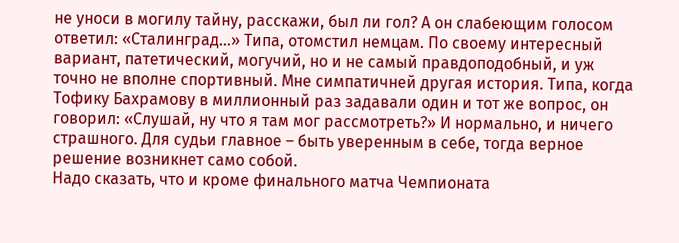не уноси в могилу тайну, расскажи, был ли гол? А он слабеющим голосом ответил: «Сталинград…» Типа, отомстил немцам. По своему интересный вариант, патетический, могучий, но и не самый правдоподобный, и уж точно не вполне спортивный. Мне симпатичней другая история. Типа, когда Тофику Бахрамову в миллионный раз задавали один и тот же вопрос, он говорил: «Слушай, ну что я там мог рассмотреть?» И нормально, и ничего страшного. Для судьи главное – быть уверенным в себе, тогда верное решение возникнет само собой.
Надо сказать, что и кроме финального матча Чемпионата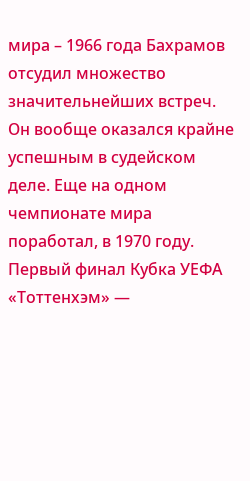мира – 1966 года Бахрамов отсудил множество значительнейших встреч. Он вообще оказался крайне успешным в судейском деле. Еще на одном чемпионате мира поработал, в 1970 году. Первый финал Кубка УЕФА «Тоттенхэм» —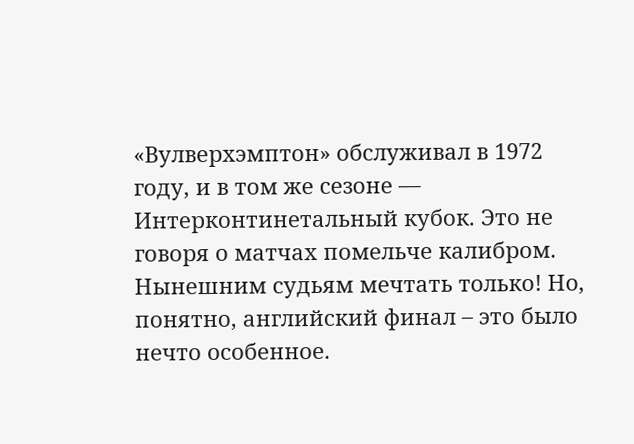«Вулверхэмптон» обслуживал в 1972 году, и в том же сезоне — Интерконтинетальный кубок. Это не говоря о матчах помельче калибром. Нынешним судьям мечтать только! Но, понятно, английский финал – это было нечто особенное.